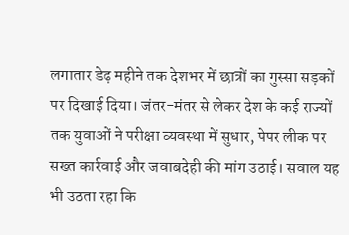लगातार डेढ़ महीने तक देशभर में छात्रों का गुस्सा सड़कों पर दिखाई दिया। जंतर-मंतर से लेकर देश के कई राज्यों तक युवाओं ने परीक्षा व्यवस्था में सुधार, पेपर लीक पर सख्त कार्रवाई और जवाबदेही की मांग उठाई। सवाल यह भी उठता रहा कि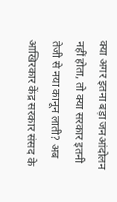क्या अगर इतना बड़ा जनआंदोलन नहीं होता, तो क्या सरकार इतनी तेजी से नया कानून लाती? अब आखिरकार केंद्र सरकार संसद के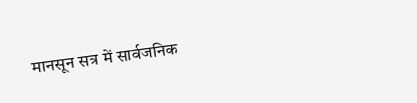मानसून सत्र में सार्वजनिक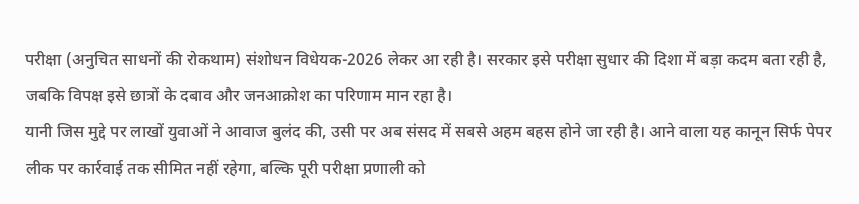परीक्षा (अनुचित साधनों की रोकथाम) संशोधन विधेयक-2026 लेकर आ रही है। सरकार इसे परीक्षा सुधार की दिशा में बड़ा कदम बता रही है, जबकि विपक्ष इसे छात्रों के दबाव और जनआक्रोश का परिणाम मान रहा है।
यानी जिस मुद्दे पर लाखों युवाओं ने आवाज बुलंद की, उसी पर अब संसद में सबसे अहम बहस होने जा रही है। आने वाला यह कानून सिर्फ पेपर लीक पर कार्रवाई तक सीमित नहीं रहेगा, बल्कि पूरी परीक्षा प्रणाली को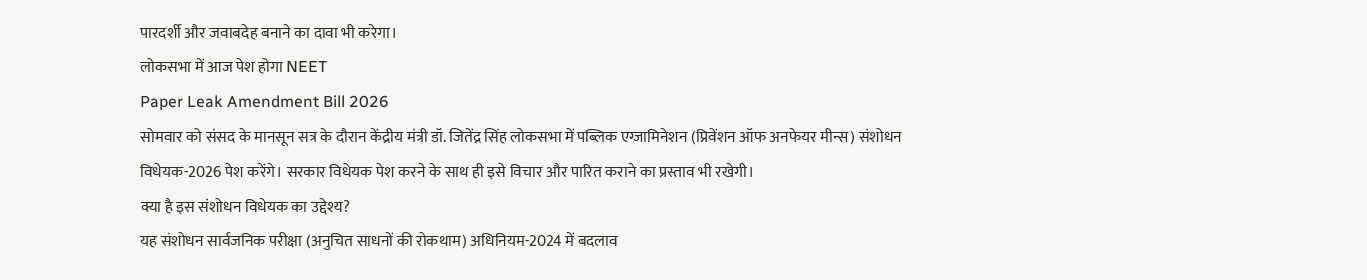पारदर्शी और जवाबदेह बनाने का दावा भी करेगा।
लोकसभा में आज पेश होगा NEET
Paper Leak Amendment Bill 2026
सोमवार को संसद के मानसून सत्र के दौरान केंद्रीय मंत्री डॉ. जितेंद्र सिंह लोकसभा में पब्लिक एग्जामिनेशन (प्रिवेंशन ऑफ अनफेयर मीन्स) संशोधन विधेयक-2026 पेश करेंगे। सरकार विधेयक पेश करने के साथ ही इसे विचार और पारित कराने का प्रस्ताव भी रखेगी।
क्या है इस संशोधन विधेयक का उद्देश्य?
यह संशोधन सार्वजनिक परीक्षा (अनुचित साधनों की रोकथाम) अधिनियम-2024 में बदलाव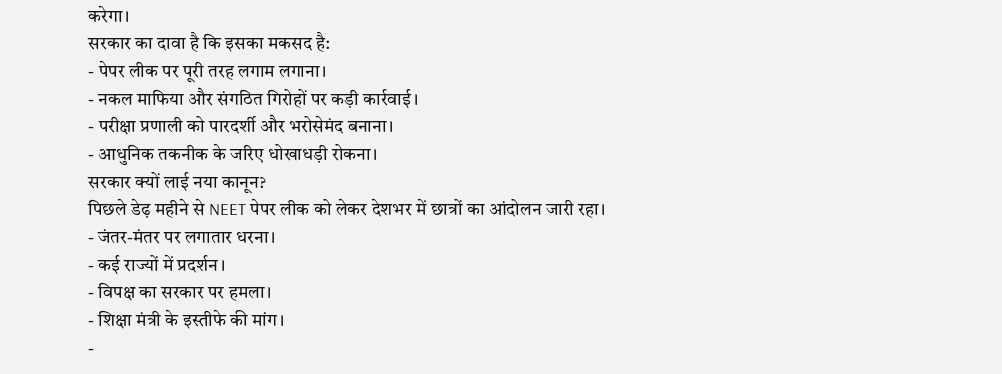करेगा।
सरकार का दावा है कि इसका मकसद है:
- पेपर लीक पर पूरी तरह लगाम लगाना।
- नकल माफिया और संगठित गिरोहों पर कड़ी कार्रवाई।
- परीक्षा प्रणाली को पारदर्शी और भरोसेमंद बनाना।
- आधुनिक तकनीक के जरिए धोखाधड़ी रोकना।
सरकार क्यों लाई नया कानून?
पिछले डेढ़ महीने से NEET पेपर लीक को लेकर देशभर में छात्रों का आंदोलन जारी रहा।
- जंतर-मंतर पर लगातार धरना।
- कई राज्यों में प्रदर्शन।
- विपक्ष का सरकार पर हमला।
- शिक्षा मंत्री के इस्तीफे की मांग।
-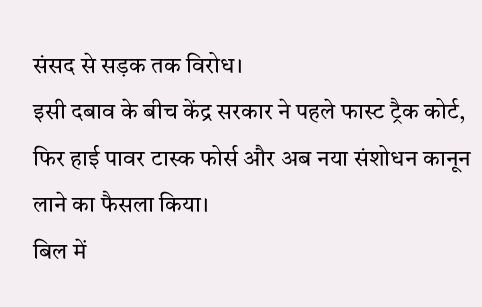संसद से सड़क तक विरोध।
इसी दबाव के बीच केंद्र सरकार ने पहले फास्ट ट्रैक कोर्ट, फिर हाई पावर टास्क फोर्स और अब नया संशोधन कानून लाने का फैसला किया।
बिल में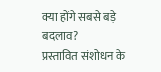क्या होंगे सबसे बड़े बदलाव?
प्रस्तावित संशोधन के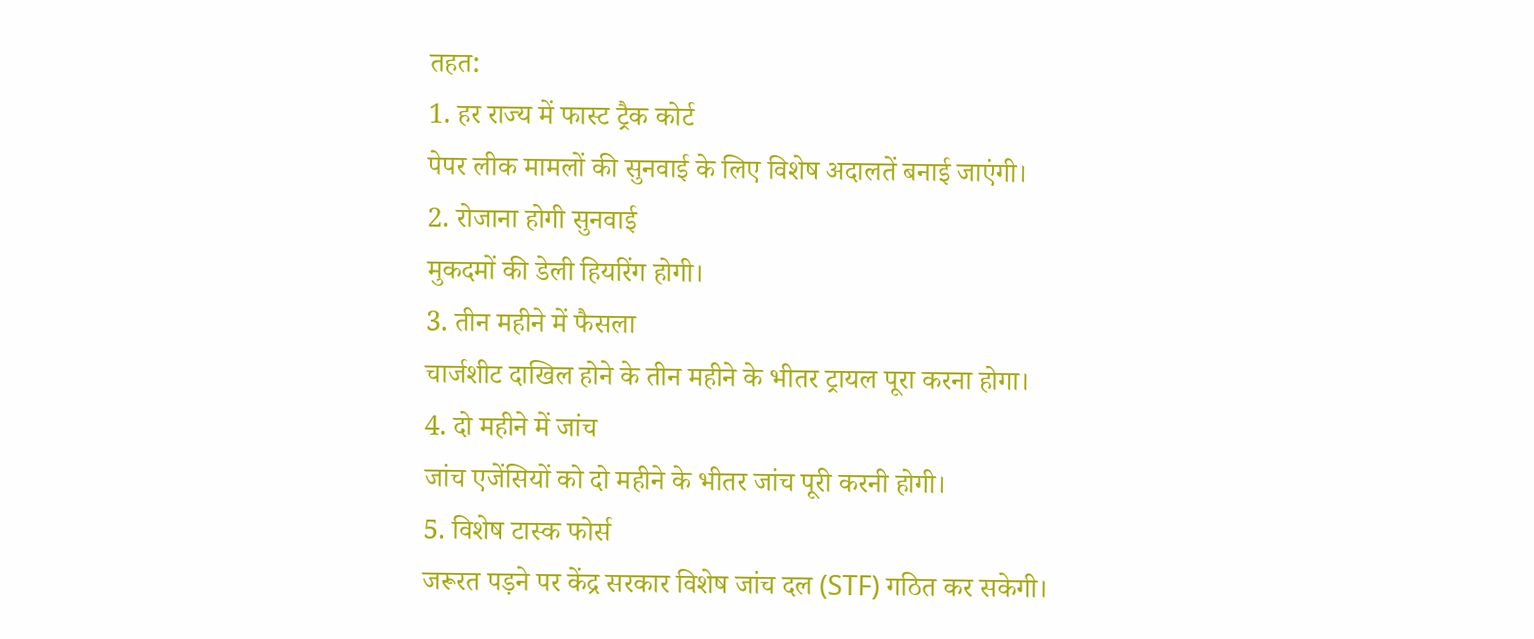तहत:
1. हर राज्य में फास्ट ट्रैक कोर्ट
पेपर लीक मामलों की सुनवाई के लिए विशेष अदालतें बनाई जाएंगी।
2. रोजाना होगी सुनवाई
मुकदमों की डेली हियरिंग होगी।
3. तीन महीने में फैसला
चार्जशीट दाखिल होने के तीन महीने के भीतर ट्रायल पूरा करना होगा।
4. दो महीने में जांच
जांच एजेंसियों को दो महीने के भीतर जांच पूरी करनी होगी।
5. विशेष टास्क फोर्स
जरूरत पड़ने पर केंद्र सरकार विशेष जांच दल (STF) गठित कर सकेगी।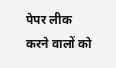पेपर लीक करने वालों को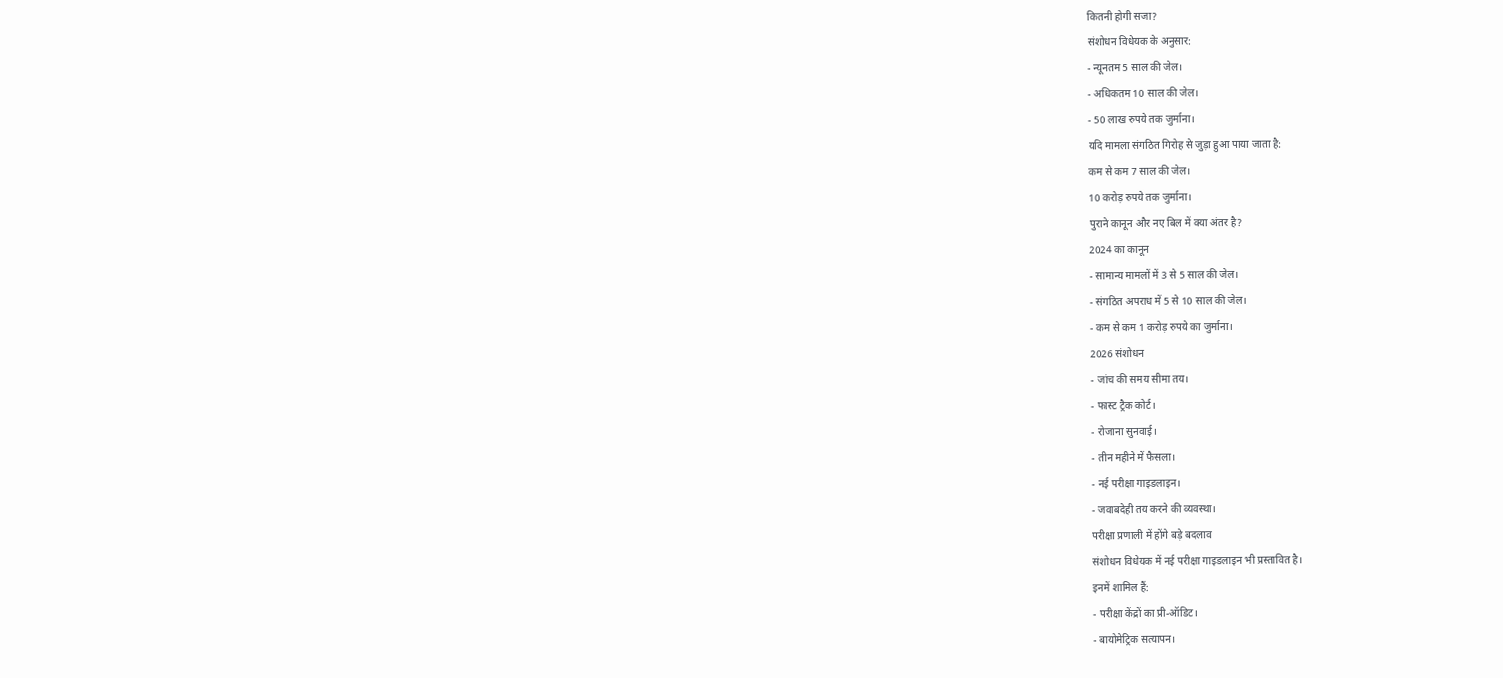कितनी होगी सजा?
संशोधन विधेयक के अनुसार:
- न्यूनतम 5 साल की जेल।
- अधिकतम 10 साल की जेल।
- 50 लाख रुपये तक जुर्माना।
यदि मामला संगठित गिरोह से जुड़ा हुआ पाया जाता है:
कम से कम 7 साल की जेल।
10 करोड़ रुपये तक जुर्माना।
पुराने कानून और नए बिल में क्या अंतर है?
2024 का कानून
- सामान्य मामलों में 3 से 5 साल की जेल।
- संगठित अपराध में 5 से 10 साल की जेल।
- कम से कम 1 करोड़ रुपये का जुर्माना।
2026 संशोधन
- जांच की समय सीमा तय।
- फास्ट ट्रैक कोर्ट।
- रोजाना सुनवाई।
- तीन महीने में फैसला।
- नई परीक्षा गाइडलाइन।
- जवाबदेही तय करने की व्यवस्था।
परीक्षा प्रणाली में होंगे बड़े बदलाव
संशोधन विधेयक में नई परीक्षा गाइडलाइन भी प्रस्तावित है।
इनमें शामिल हैं:
- परीक्षा केंद्रों का प्री-ऑडिट।
- बायोमेट्रिक सत्यापन।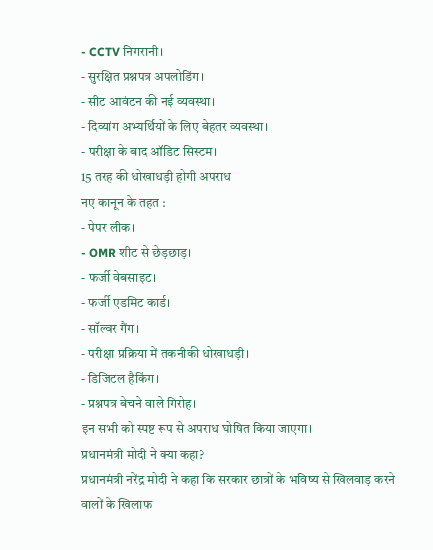- CCTV निगरानी।
- सुरक्षित प्रश्नपत्र अपलोडिंग।
- सीट आवंटन की नई व्यवस्था।
- दिव्यांग अभ्यर्थियों के लिए बेहतर व्यवस्था।
- परीक्षा के बाद ऑडिट सिस्टम।
15 तरह की धोखाधड़ी होगी अपराध
नए कानून के तहत :
- पेपर लीक।
- OMR शीट से छेड़छाड़।
- फर्जी वेबसाइट।
- फर्जी एडमिट कार्ड।
- सॉल्वर गैंग।
- परीक्षा प्रक्रिया में तकनीकी धोखाधड़ी।
- डिजिटल हैकिंग।
- प्रश्नपत्र बेचने वाले गिरोह।
इन सभी को स्पष्ट रूप से अपराध घोषित किया जाएगा।
प्रधानमंत्री मोदी ने क्या कहा?
प्रधानमंत्री नरेंद्र मोदी ने कहा कि सरकार छात्रों के भविष्य से खिलवाड़ करने वालों के खिलाफ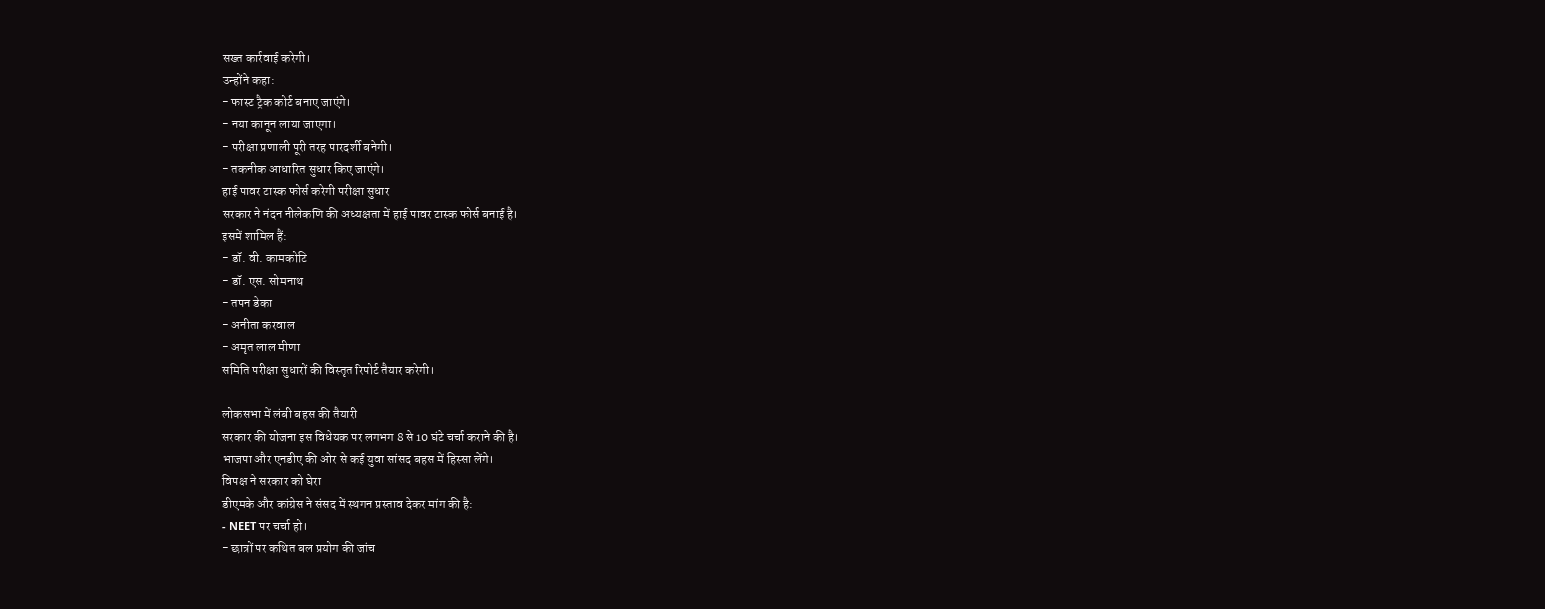सख्त कार्रवाई करेगी।
उन्होंने कहा:
- फास्ट ट्रैक कोर्ट बनाए जाएंगे।
- नया कानून लाया जाएगा।
- परीक्षा प्रणाली पूरी तरह पारदर्शी बनेगी।
- तकनीक आधारित सुधार किए जाएंगे।
हाई पावर टास्क फोर्स करेगी परीक्षा सुधार
सरकार ने नंदन नीलेकणि की अध्यक्षता में हाई पावर टास्क फोर्स बनाई है।
इसमें शामिल हैं:
- डॉ. वी. कामकोटि
- डॉ. एस. सोमनाथ
- तपन डेका
- अनीता करवाल
- अमृत लाल मीणा
समिति परीक्षा सुधारों की विस्तृत रिपोर्ट तैयार करेगी।

लोकसभा में लंबी बहस की तैयारी
सरकार की योजना इस विधेयक पर लगभग 8 से 10 घंटे चर्चा कराने की है।
भाजपा और एनडीए की ओर से कई युवा सांसद बहस में हिस्सा लेंगे।
विपक्ष ने सरकार को घेरा
डीएमके और कांग्रेस ने संसद में स्थगन प्रस्ताव देकर मांग की है:
- NEET पर चर्चा हो।
- छात्रों पर कथित बल प्रयोग की जांच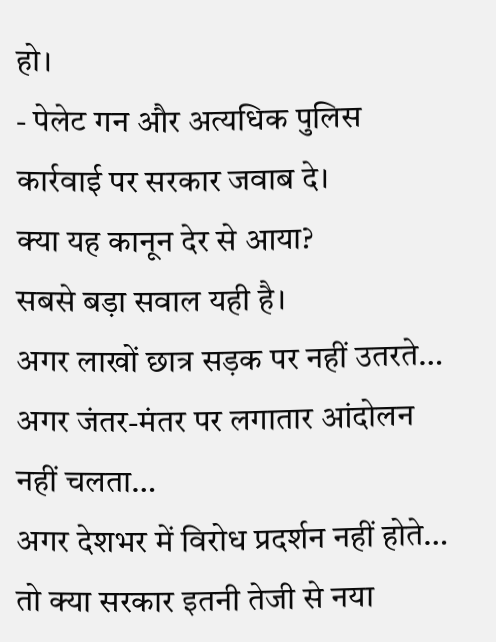हो।
- पेलेट गन और अत्यधिक पुलिस कार्रवाई पर सरकार जवाब दे।
क्या यह कानून देर से आया?
सबसे बड़ा सवाल यही है।
अगर लाखों छात्र सड़क पर नहीं उतरते…
अगर जंतर-मंतर पर लगातार आंदोलन नहीं चलता…
अगर देशभर में विरोध प्रदर्शन नहीं होते…
तो क्या सरकार इतनी तेजी से नया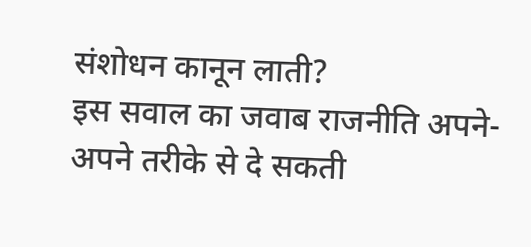संशोधन कानून लाती?
इस सवाल का जवाब राजनीति अपने-अपने तरीके से दे सकती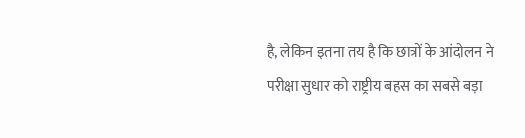है, लेकिन इतना तय है कि छात्रों के आंदोलन ने परीक्षा सुधार को राष्ट्रीय बहस का सबसे बड़ा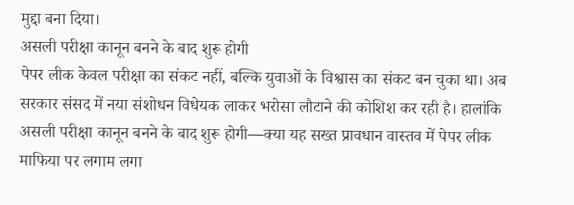मुद्दा बना दिया।
असली परीक्षा कानून बनने के बाद शुरू होगी
पेपर लीक केवल परीक्षा का संकट नहीं, बल्कि युवाओं के विश्वास का संकट बन चुका था। अब सरकार संसद में नया संशोधन विधेयक लाकर भरोसा लौटाने की कोशिश कर रही है। हालांकि असली परीक्षा कानून बनने के बाद शुरू होगी—क्या यह सख्त प्रावधान वास्तव में पेपर लीक माफिया पर लगाम लगा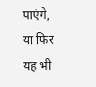पाएंगे, या फिर यह भी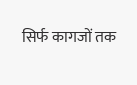सिर्फ कागजों तक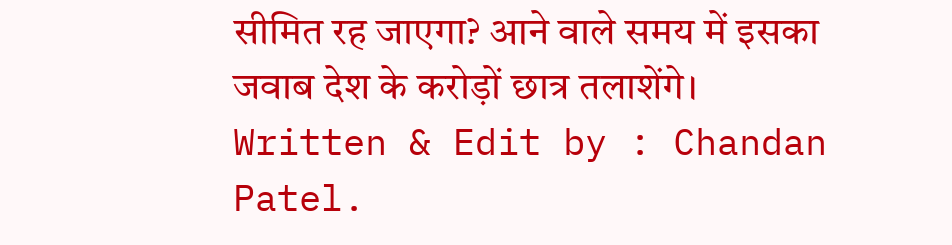सीमित रह जाएगा? आने वाले समय में इसका जवाब देश के करोड़ों छात्र तलाशेंगे।
Written & Edit by : Chandan Patel.